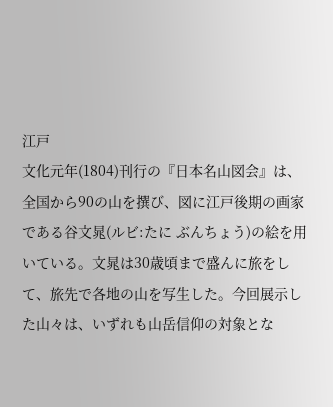江戸
文化元年(1804)刊行の『日本名山図会』は、全国から90の山を撰び、図に江戸後期の画家である谷文晁(ルビ:たに ぶんちょう)の絵を用いている。文晁は30歳頃まで盛んに旅をして、旅先で各地の山を写生した。今回展示した山々は、いずれも山岳信仰の対象とな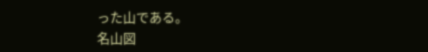った山である。
名山図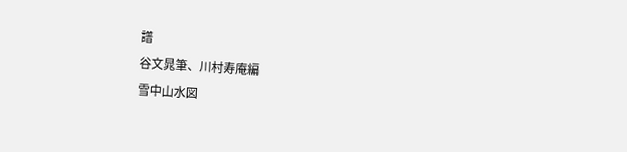譜
谷文晁筆、川村寿庵編
雪中山水図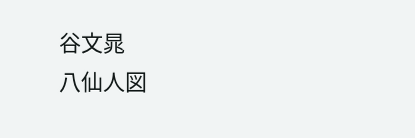谷文晁
八仙人図